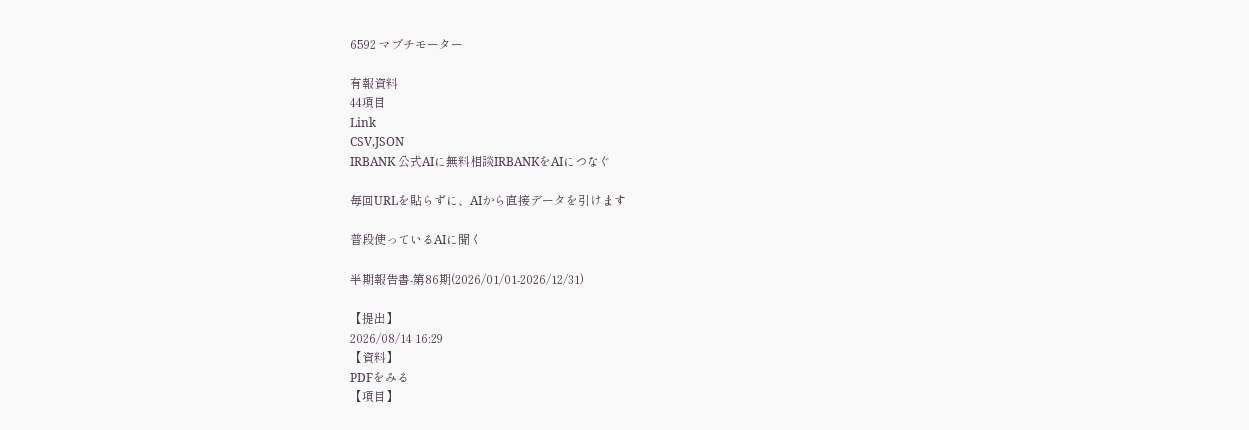6592 マブチモーター

有報資料
44項目
Link
CSV,JSON
IRBANK 公式AIに無料相談IRBANKをAIにつなぐ

毎回URLを貼らずに、AIから直接データを引けます

普段使っているAIに聞く

半期報告書-第86期(2026/01/01-2026/12/31)

【提出】
2026/08/14 16:29
【資料】
PDFをみる
【項目】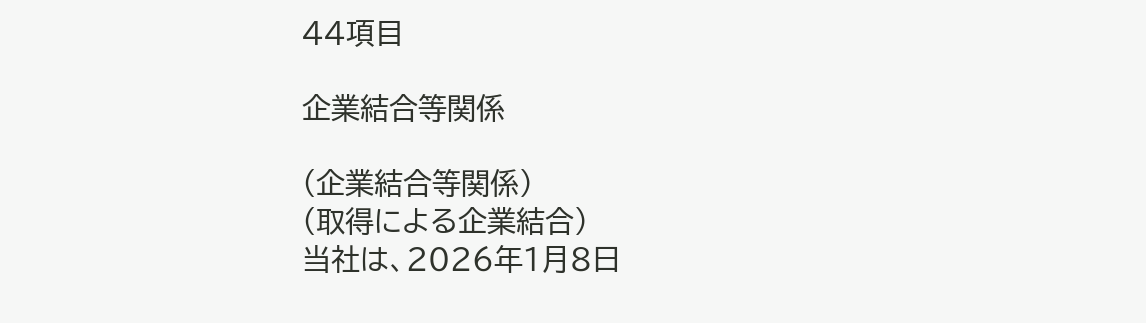44項目

企業結合等関係

(企業結合等関係)
(取得による企業結合)
当社は、2026年1月8日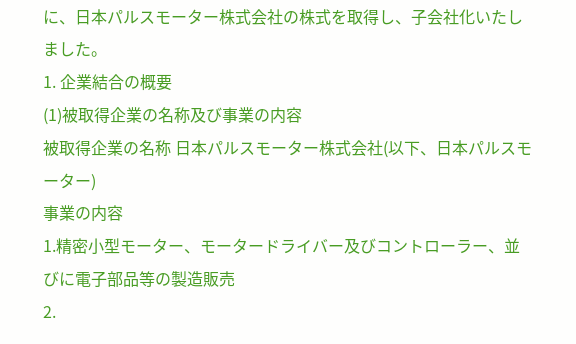に、日本パルスモーター株式会社の株式を取得し、子会社化いたしました。
1. 企業結合の概要
(1)被取得企業の名称及び事業の内容
被取得企業の名称 日本パルスモーター株式会社(以下、日本パルスモーター)
事業の内容
1.精密小型モーター、モータードライバー及びコントローラー、並びに電子部品等の製造販売
2.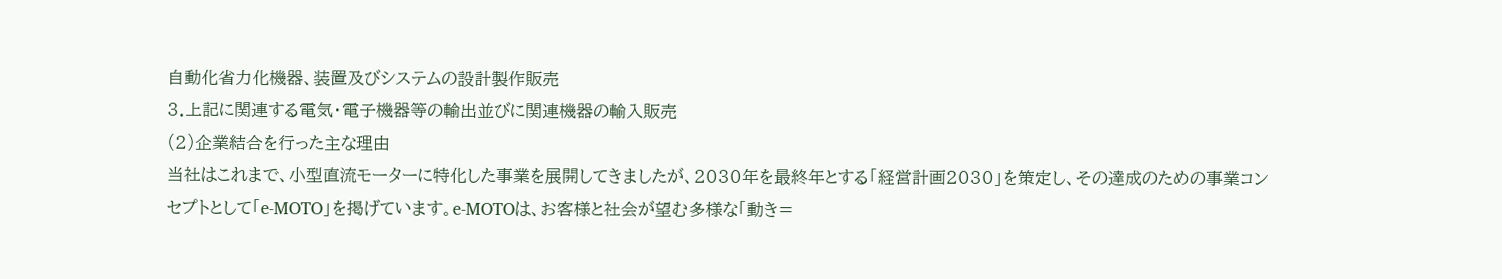自動化省力化機器、装置及びシステムの設計製作販売
3.上記に関連する電気・電子機器等の輸出並びに関連機器の輸入販売
(2)企業結合を行った主な理由
当社はこれまで、小型直流モーターに特化した事業を展開してきましたが、2030年を最終年とする「経営計画2030」を策定し、その達成のための事業コンセプトとして「e-MOTO」を掲げています。e-MOTOは、お客様と社会が望む多様な「動き=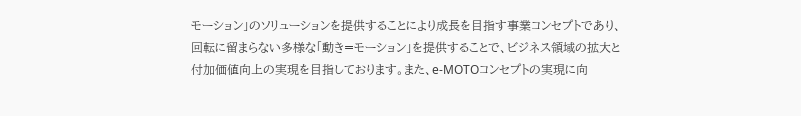モーション」のソリューションを提供することにより成長を目指す事業コンセプトであり、回転に留まらない多様な「動き=モーション」を提供することで、ビジネス領域の拡大と付加価値向上の実現を目指しております。また、e-MOTOコンセプトの実現に向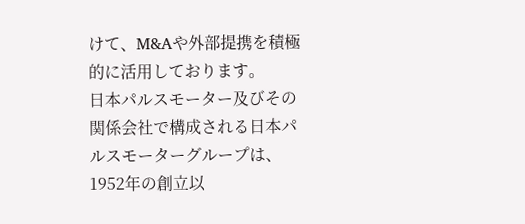けて、M&Aや外部提携を積極的に活用しております。
日本パルスモーター及びその関係会社で構成される日本パルスモーターグループは、1952年の創立以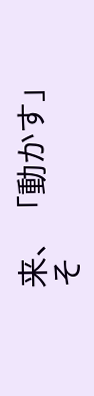来、「動かす」そ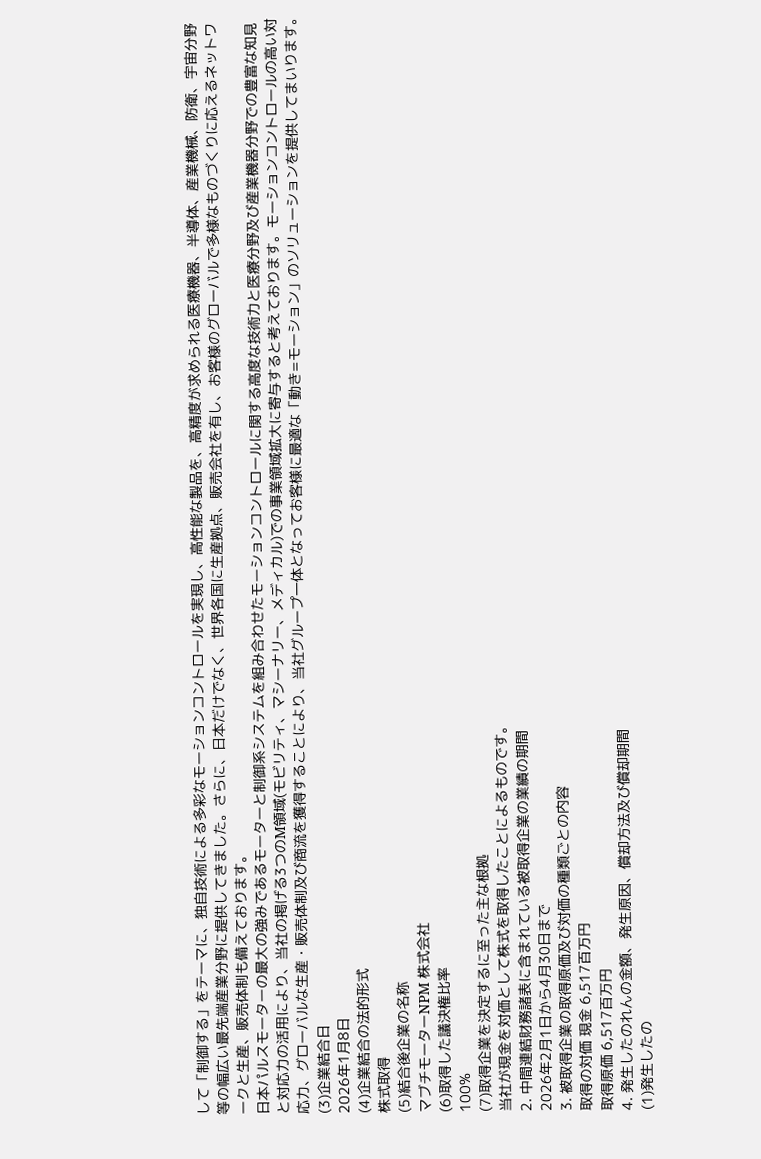して「制御する」をテーマに、独自技術による多彩なモーションコントロールを実現し、高性能な製品を、高精度が求められる医療機器、半導体、産業機械、防衛、宇宙分野等の幅広い最先端産業分野に提供してきました。さらに、日本だけでなく、世界各国に生産拠点、販売会社を有し、お客様のグローバルで多様なものづくりに応えるネットワークと生産、販売体制も備えております。
日本パルスモーターの最大の強みであるモーターと制御系システムを組み合わせたモーションコントロールに関する高度な技術力と医療分野及び産業機器分野での豊富な知見と対応力の活用により、当社の掲げる3つのM領域(モビリティ、マシーナリー、メディカル)での事業領域拡大に寄与すると考えております。モーションコントロールの高い対応力、グローバルな生産・販売体制及び商流を獲得することにより、当社グループ一体となってお客様に最適な「動き=モーション」のソリューションを提供してまいります。
(3)企業結合日
2026年1月8日
(4)企業結合の法的形式
株式取得
(5)結合後企業の名称
マブチモーターNPM 株式会社
(6)取得した議決権比率
100%
(7)取得企業を決定するに至った主な根拠
当社が現金を対価として株式を取得したことによるものです。
2. 中間連結財務諸表に含まれている被取得企業の業績の期間
2026年2月1日から4月30日まで
3. 被取得企業の取得原価及び対価の種類ごとの内容
取得の対価 現金 6,517百万円
取得原価 6,517百万円
4. 発生したのれんの金額、発生原因、償却方法及び償却期間
(1)発生したの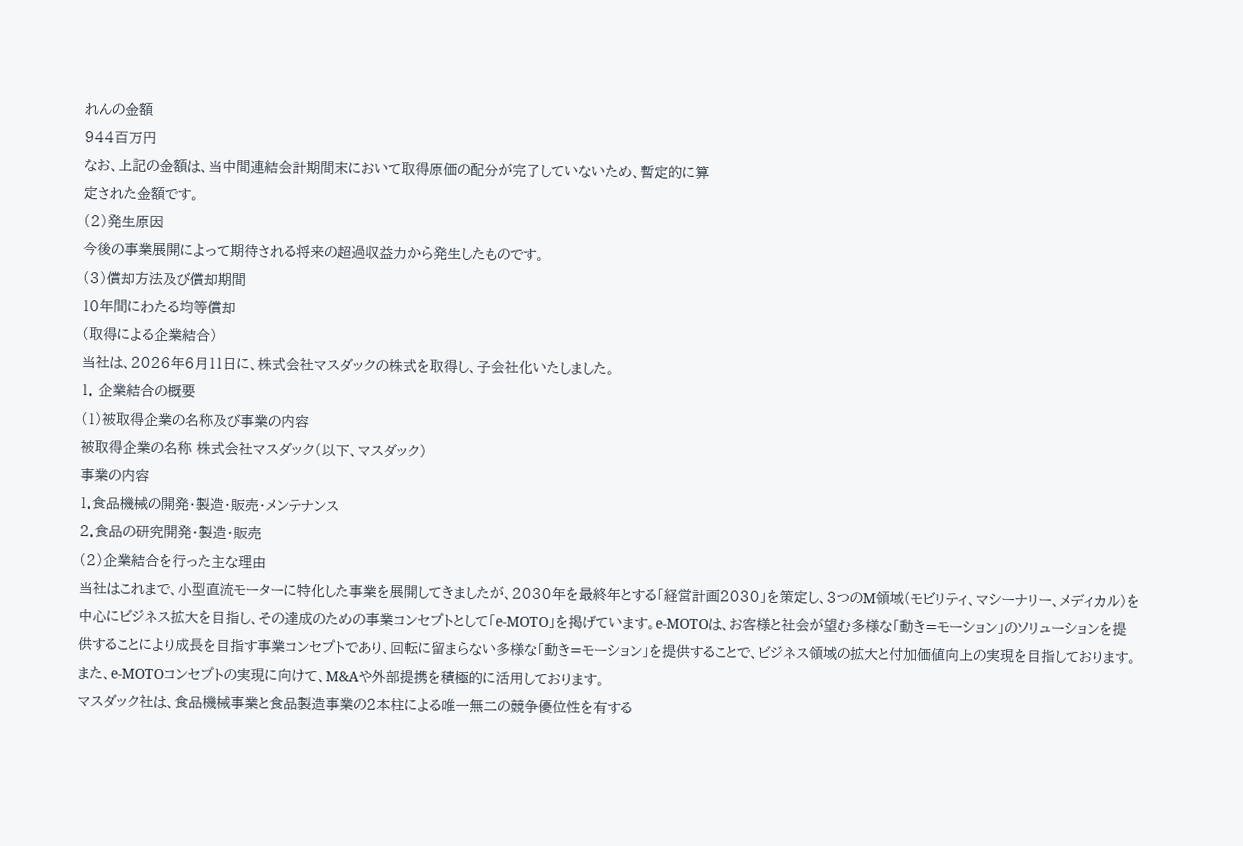れんの金額
944百万円
なお、上記の金額は、当中間連結会計期間末において取得原価の配分が完了していないため、暫定的に算
定された金額です。
(2)発生原因
今後の事業展開によって期待される将来の超過収益力から発生したものです。
(3)償却方法及び償却期間
10年間にわたる均等償却
(取得による企業結合)
当社は、2026年6月11日に、株式会社マスダックの株式を取得し、子会社化いたしました。
1. 企業結合の概要
(1)被取得企業の名称及び事業の内容
被取得企業の名称 株式会社マスダック(以下、マスダック)
事業の内容
1.食品機械の開発・製造・販売・メンテナンス
2.食品の研究開発・製造・販売
(2)企業結合を行った主な理由
当社はこれまで、小型直流モーターに特化した事業を展開してきましたが、2030年を最終年とする「経営計画2030」を策定し、3つのM領域(モビリティ、マシーナリー、メディカル)を中心にビジネス拡大を目指し、その達成のための事業コンセプトとして「e-MOTO」を掲げています。e-MOTOは、お客様と社会が望む多様な「動き=モーション」のソリューションを提供することにより成長を目指す事業コンセプトであり、回転に留まらない多様な「動き=モーション」を提供することで、ビジネス領域の拡大と付加価値向上の実現を目指しております。また、e-MOTOコンセプトの実現に向けて、M&Aや外部提携を積極的に活用しております。
マスダック社は、食品機械事業と食品製造事業の2本柱による唯一無二の競争優位性を有する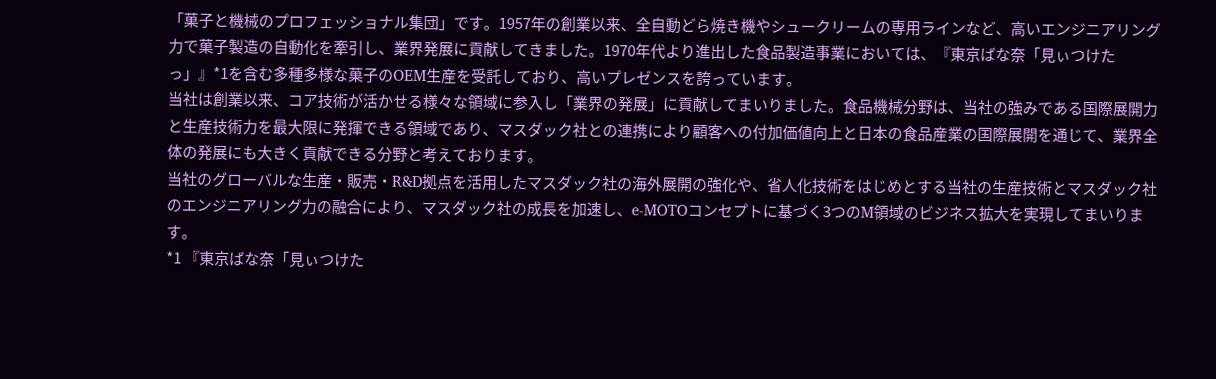「菓子と機械のプロフェッショナル集団」です。1957年の創業以来、全自動どら焼き機やシュークリームの専用ラインなど、高いエンジニアリング力で菓子製造の自動化を牽引し、業界発展に貢献してきました。1970年代より進出した食品製造事業においては、『東京ばな奈「見ぃつけたっ」』*1を含む多種多様な菓子のOEM生産を受託しており、高いプレゼンスを誇っています。
当社は創業以来、コア技術が活かせる様々な領域に参入し「業界の発展」に貢献してまいりました。食品機械分野は、当社の強みである国際展開力と生産技術力を最大限に発揮できる領域であり、マスダック社との連携により顧客への付加価値向上と日本の食品産業の国際展開を通じて、業界全体の発展にも大きく貢献できる分野と考えております。
当社のグローバルな生産・販売・R&D拠点を活用したマスダック社の海外展開の強化や、省人化技術をはじめとする当社の生産技術とマスダック社のエンジニアリング力の融合により、マスダック社の成長を加速し、e-MOTOコンセプトに基づく3つのM領域のビジネス拡大を実現してまいります。
*1 『東京ばな奈「見ぃつけた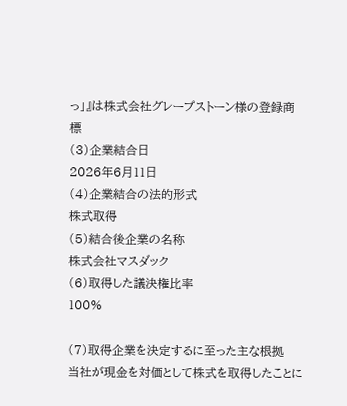っ」』は株式会社グレープストーン様の登録商標
(3)企業結合日
2026年6月11日
(4)企業結合の法的形式
株式取得
(5)結合後企業の名称
株式会社マスダック
(6)取得した議決権比率
100%

(7)取得企業を決定するに至った主な根拠
当社が現金を対価として株式を取得したことに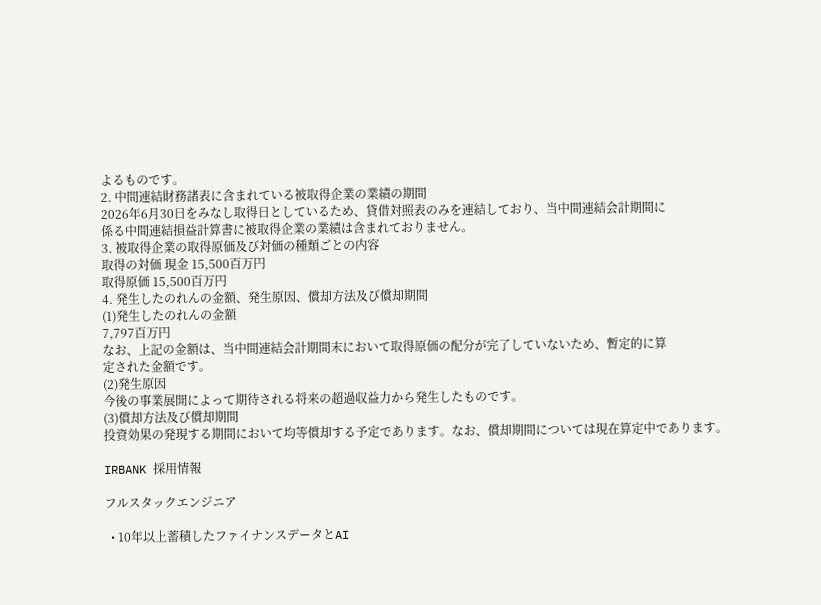よるものです。
2. 中間連結財務諸表に含まれている被取得企業の業績の期間
2026年6月30日をみなし取得日としているため、貸借対照表のみを連結しており、当中間連結会計期間に
係る中間連結損益計算書に被取得企業の業績は含まれておりません。
3. 被取得企業の取得原価及び対価の種類ごとの内容
取得の対価 現金 15,500百万円
取得原価 15,500百万円
4. 発生したのれんの金額、発生原因、償却方法及び償却期間
(1)発生したのれんの金額
7,797百万円
なお、上記の金額は、当中間連結会計期間末において取得原価の配分が完了していないため、暫定的に算
定された金額です。
(2)発生原因
今後の事業展開によって期待される将来の超過収益力から発生したものです。
(3)償却方法及び償却期間
投資効果の発現する期間において均等償却する予定であります。なお、償却期間については現在算定中であります。

IRBANK 採用情報

フルスタックエンジニア

  • 10年以上蓄積したファイナンスデータとAI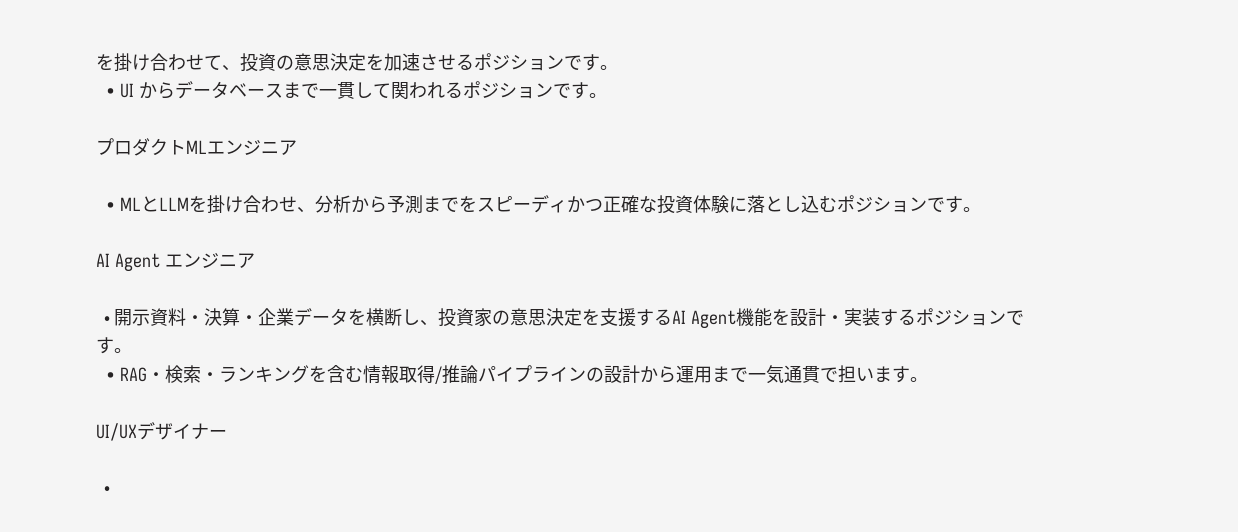を掛け合わせて、投資の意思決定を加速させるポジションです。
  • UI からデータベースまで一貫して関われるポジションです。

プロダクトMLエンジニア

  • MLとLLMを掛け合わせ、分析から予測までをスピーディかつ正確な投資体験に落とし込むポジションです。

AI Agent エンジニア

  • 開示資料・決算・企業データを横断し、投資家の意思決定を支援するAI Agent機能を設計・実装するポジションです。
  • RAG・検索・ランキングを含む情報取得/推論パイプラインの設計から運用まで一気通貫で担います。

UI/UXデザイナー

  •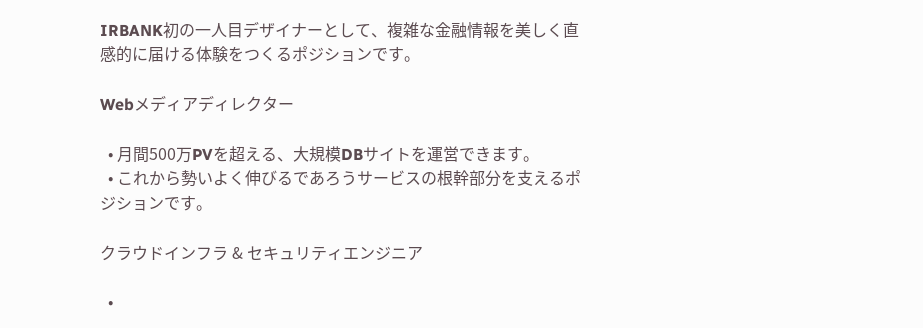IRBANK初の一人目デザイナーとして、複雑な金融情報を美しく直感的に届ける体験をつくるポジションです。

Webメディアディレクター

  • 月間500万PVを超える、大規模DBサイトを運営できます。
  • これから勢いよく伸びるであろうサービスの根幹部分を支えるポジションです。

クラウドインフラ & セキュリティエンジニア

  •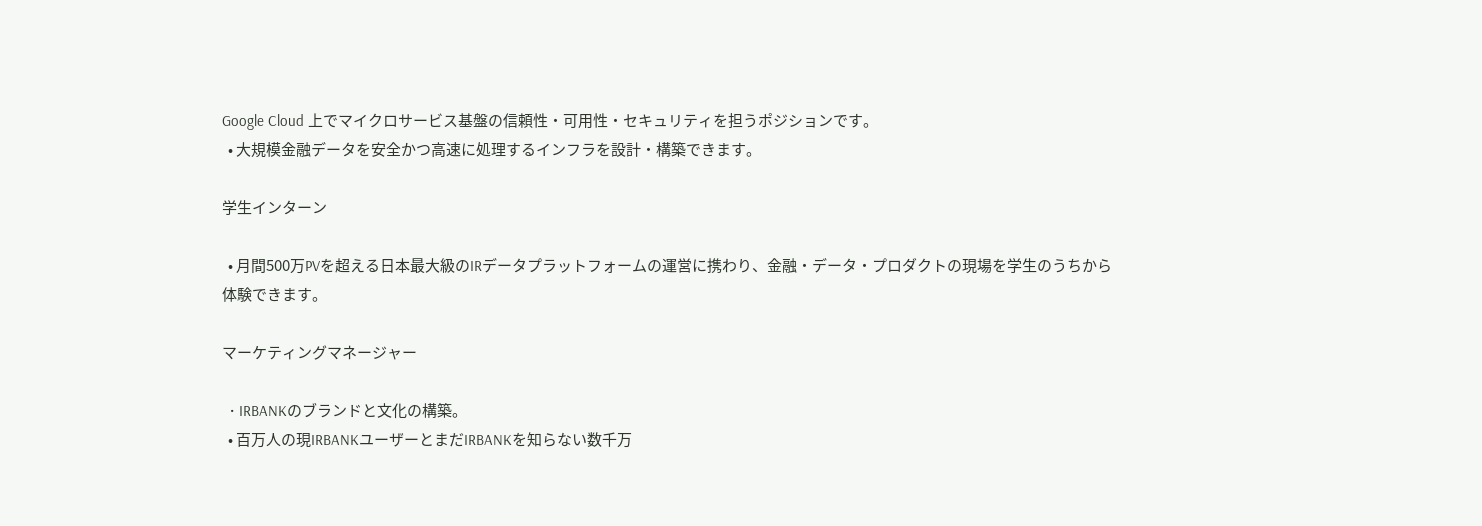Google Cloud 上でマイクロサービス基盤の信頼性・可用性・セキュリティを担うポジションです。
  • 大規模金融データを安全かつ高速に処理するインフラを設計・構築できます。

学生インターン

  • 月間500万PVを超える日本最大級のIRデータプラットフォームの運営に携わり、金融・データ・プロダクトの現場を学生のうちから体験できます。

マーケティングマネージャー

  • IRBANKのブランドと文化の構築。
  • 百万人の現IRBANKユーザーとまだIRBANKを知らない数千万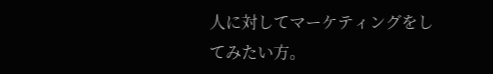人に対してマーケティングをしてみたい方。